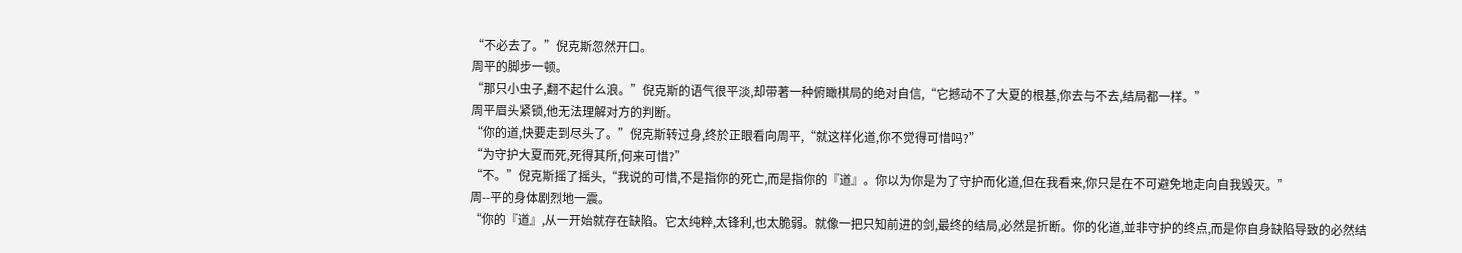“不必去了。”倪克斯忽然开口。
周平的脚步一顿。
“那只小虫子,翻不起什么浪。”倪克斯的语气很平淡,却带著一种俯瞰棋局的绝对自信,“它撼动不了大夏的根基,你去与不去,结局都一样。”
周平眉头紧锁,他无法理解对方的判断。
“你的道,快要走到尽头了。”倪克斯转过身,终於正眼看向周平,“就这样化道,你不觉得可惜吗?”
“为守护大夏而死,死得其所,何来可惜?”
“不。”倪克斯摇了摇头,“我说的可惜,不是指你的死亡,而是指你的『道』。你以为你是为了守护而化道,但在我看来,你只是在不可避免地走向自我毁灭。”
周--平的身体剧烈地一震。
“你的『道』,从一开始就存在缺陷。它太纯粹,太锋利,也太脆弱。就像一把只知前进的剑,最终的结局,必然是折断。你的化道,並非守护的终点,而是你自身缺陷导致的必然结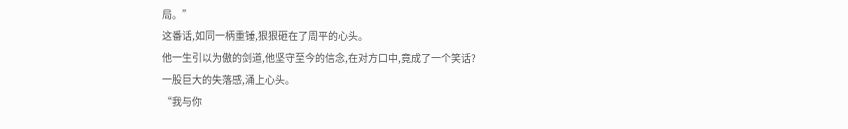局。”
这番话,如同一柄重锤,狠狠砸在了周平的心头。
他一生引以为傲的剑道,他坚守至今的信念,在对方口中,竟成了一个笑话?
一股巨大的失落感,涌上心头。
“我与你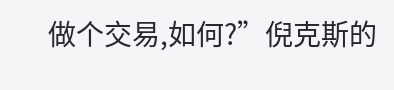做个交易,如何?”倪克斯的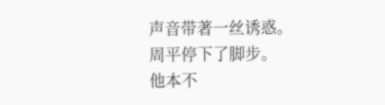声音带著一丝诱惑。
周平停下了脚步。
他本不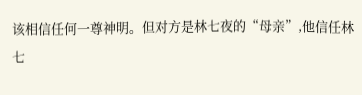该相信任何一尊神明。但对方是林七夜的“母亲”,他信任林七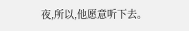夜,所以,他愿意听下去。